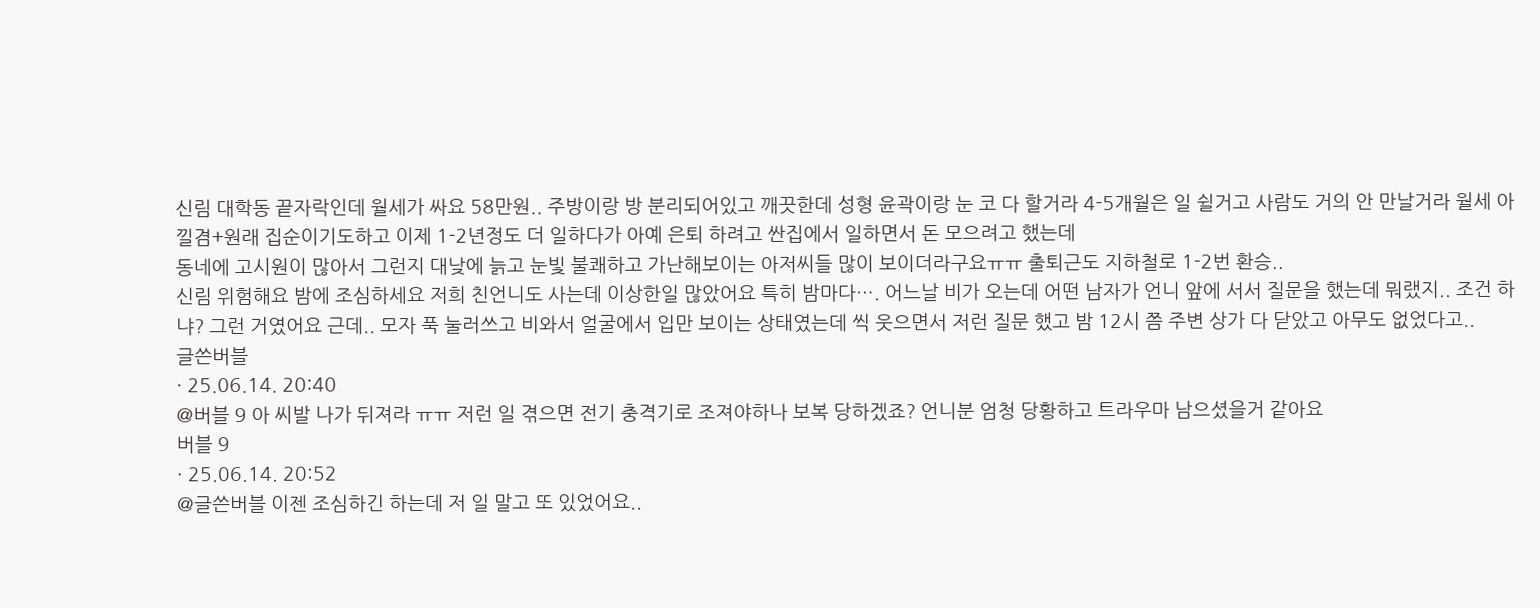신림 대학동 끝자락인데 월세가 싸요 58만원.. 주방이랑 방 분리되어있고 깨끗한데 성형 윤곽이랑 눈 코 다 할거라 4-5개월은 일 쉴거고 사람도 거의 안 만날거라 월세 아낄겸+원래 집순이기도하고 이제 1-2년정도 더 일하다가 아예 은퇴 하려고 싼집에서 일하면서 돈 모으려고 했는데
동네에 고시원이 많아서 그런지 대낮에 늙고 눈빛 불쾌하고 가난해보이는 아저씨들 많이 보이더라구요ㅠㅠ 출퇴근도 지하철로 1-2번 환승..
신림 위험해요 밤에 조심하세요 저희 친언니도 사는데 이상한일 많았어요 특히 밤마다…. 어느날 비가 오는데 어떤 남자가 언니 앞에 서서 질문을 했는데 뭐랬지.. 조건 하냐? 그런 거였어요 근데.. 모자 푹 눌러쓰고 비와서 얼굴에서 입만 보이는 상태였는데 씩 웃으면서 저런 질문 했고 밤 12시 쯤 주변 상가 다 닫았고 아무도 없었다고..
글쓴버블
· 25.06.14. 20:40
@버블 9 아 씨발 나가 뒤져라 ㅠㅠ 저런 일 겪으면 전기 충격기로 조져야하나 보복 당하겠죠? 언니분 엄청 당황하고 트라우마 남으셨을거 같아요
버블 9
· 25.06.14. 20:52
@글쓴버블 이젠 조심하긴 하는데 저 일 말고 또 있었어요..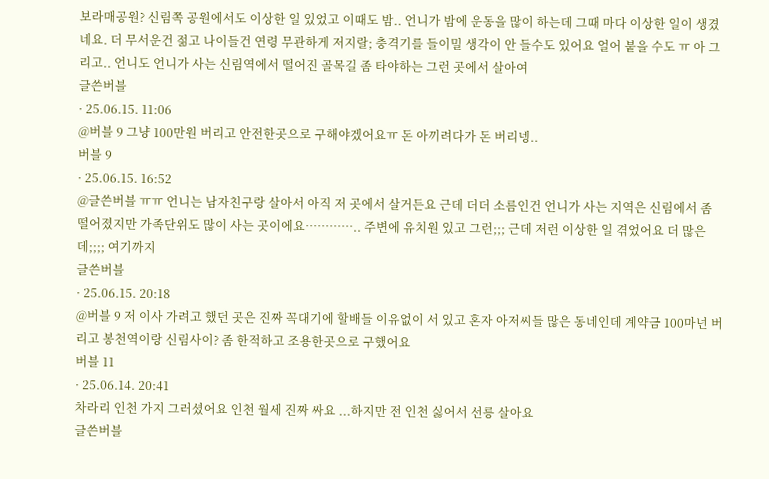보라매공원? 신림쪽 공원에서도 이상한 일 있었고 이때도 밤.. 언니가 밤에 운동을 많이 하는데 그때 마다 이상한 일이 생겼네요. 더 무서운건 젊고 나이들건 연령 무관하게 저지랄; 충격기를 들이밀 생각이 안 들수도 있어요 얼어 붙을 수도 ㅠ 아 그리고.. 언니도 언니가 사는 신림역에서 떨어진 골목길 좀 타야하는 그런 곳에서 살아여
글쓴버블
· 25.06.15. 11:06
@버블 9 그냥 100만원 버리고 안전한곳으로 구해야겠어요ㅠ 돈 아끼려다가 돈 버리넹..
버블 9
· 25.06.15. 16:52
@글쓴버블 ㅠㅠ 언니는 남자친구랑 살아서 아직 저 곳에서 살거든요 근데 더더 소름인건 언니가 사는 지역은 신림에서 좀 떨어졌지만 가족단위도 많이 사는 곳이에요………….. 주변에 유치원 있고 그런;;; 근데 저런 이상한 일 겪었어요 더 많은데;;;; 여기까지
글쓴버블
· 25.06.15. 20:18
@버블 9 저 이사 가려고 했던 곳은 진짜 꼭대기에 할배들 이유없이 서 있고 혼자 아저씨들 많은 동네인데 계약금 100마넌 버리고 봉천역이랑 신림사이? 좀 한적하고 조용한곳으로 구했어요
버블 11
· 25.06.14. 20:41
차라리 인천 가지 그러셨어요 인천 월세 진짜 싸요 ...하지만 전 인천 싫어서 선릉 살아요
글쓴버블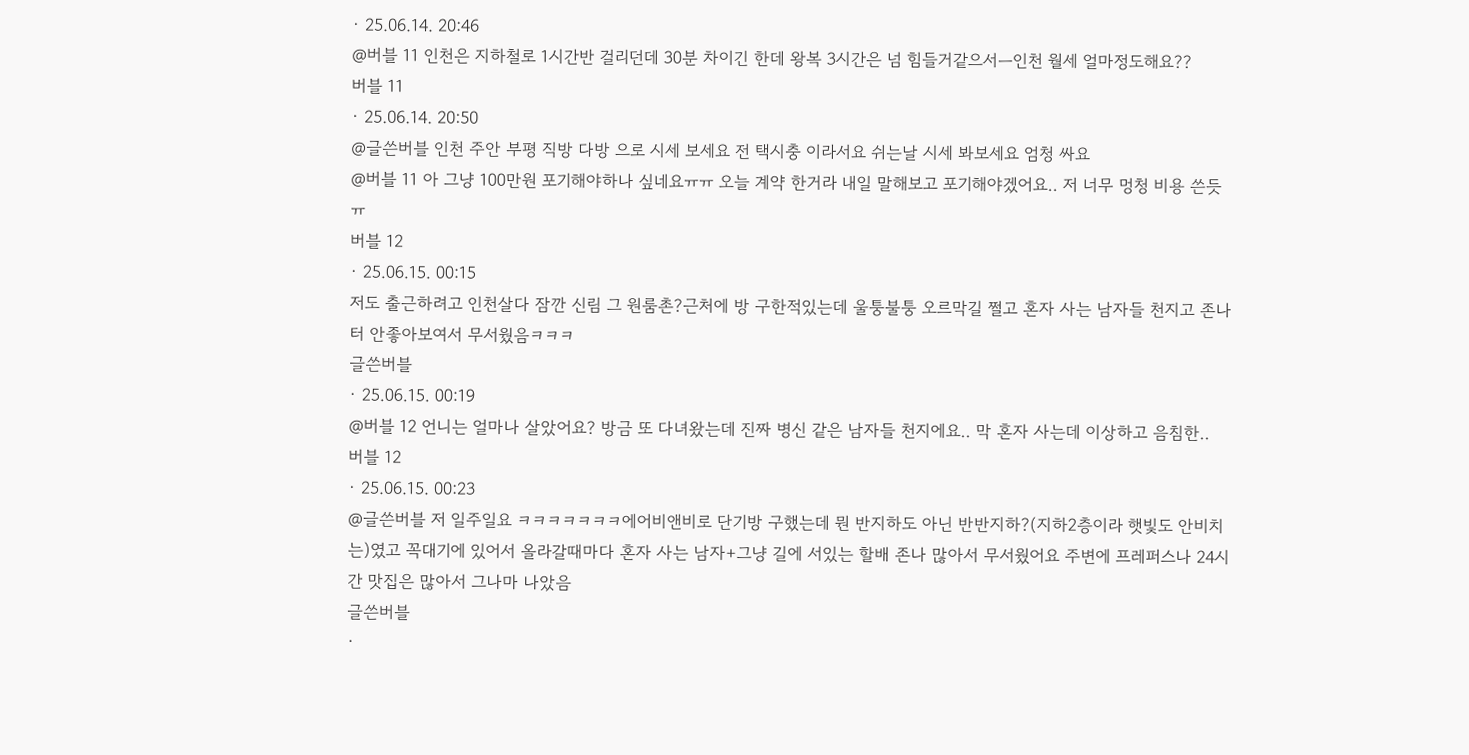· 25.06.14. 20:46
@버블 11 인천은 지하철로 1시간반 걸리던데 30분 차이긴 한데 왕복 3시간은 넘 힘들거같으서ㅡ인천 월세 얼마정도해요??
버블 11
· 25.06.14. 20:50
@글쓴버블 인천 주안 부평 직방 다방 으로 시세 보세요 전 택시충 이라서요 쉬는날 시세 봐보세요 엄청 싸요
@버블 11 아 그냥 100만원 포기해야하나 싶네요ㅠㅠ 오늘 계약 한거라 내일 말해보고 포기해야겠어요.. 저 너무 멍청 비용 쓴듯 ㅠ
버블 12
· 25.06.15. 00:15
저도 출근하려고 인천살다 잠깐 신림 그 원룸촌?근처에 방 구한적있는데 울퉁불퉁 오르막길 쩔고 혼자 사는 남자들 천지고 존나 터 안좋아보여서 무서웠음ㅋㅋㅋ
글쓴버블
· 25.06.15. 00:19
@버블 12 언니는 얼마나 살았어요? 방금 또 다녀왔는데 진짜 병신 같은 남자들 천지에요.. 막 혼자 사는데 이상하고 음침한..
버블 12
· 25.06.15. 00:23
@글쓴버블 저 일주일요 ㅋㅋㅋㅋㅋㅋㅋ에어비앤비로 단기방 구했는데 뭔 반지하도 아닌 반반지하?(지하2층이라 햇빛도 안비치는)였고 꼭대기에 있어서 올라갈때마다 혼자 사는 남자+그냥 길에 서있는 할배 존나 많아서 무서웠어요 주변에 프레퍼스나 24시간 맛집은 많아서 그나마 나았음
글쓴버블
·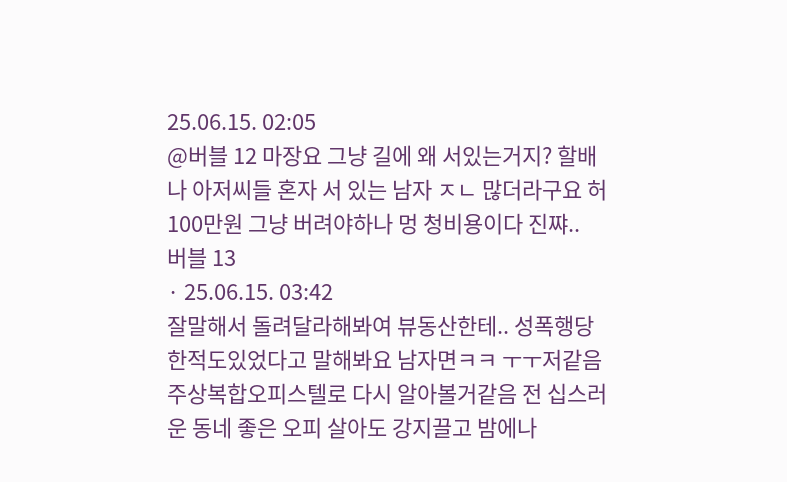25.06.15. 02:05
@버블 12 마장요 그냥 길에 왜 서있는거지? 할배나 아저씨들 혼자 서 있는 남자 ㅈㄴ 많더라구요 허 100만원 그냥 버려야하나 멍 청비용이다 진쨔..
버블 13
· 25.06.15. 03:42
잘말해서 돌려달라해봐여 뷰동산한테.. 성폭행당한적도있었다고 말해봐요 남자면ㅋㅋ ㅜㅜ저같음 주상복합오피스텔로 다시 알아볼거같음 전 십스러운 동네 좋은 오피 살아도 강지끌고 밤에나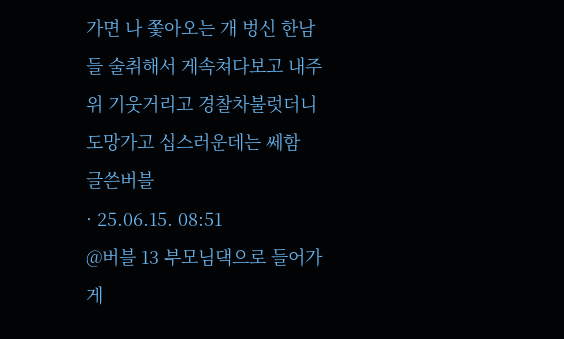가면 나 쫓아오는 개 벙신 한남들 술취해서 게속쳐다보고 내주위 기웃거리고 경찰차불럿더니 도망가고 십스러운데는 쎄함
글쓴버블
· 25.06.15. 08:51
@버블 13 부모님댁으로 들어가게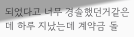되었다고 너무 경솔했던거같은데 하루 지났는데 계약금 돌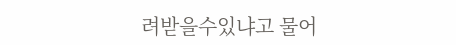려받을수있냐고 물어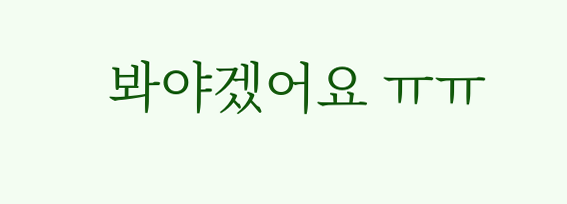봐야겠어요 ㅠㅠ